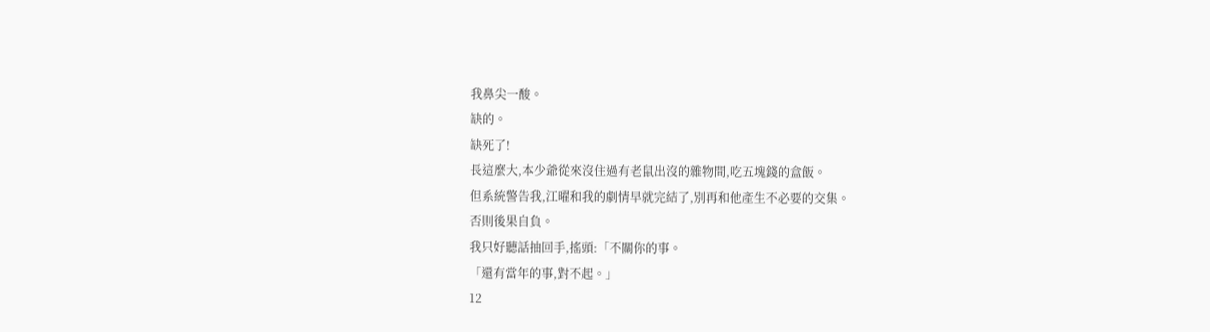我鼻尖一酸。
缺的。
缺死了!
長這麼大,本少爺從來沒住過有老鼠出沒的雜物間,吃五塊錢的盒飯。
但系統警告我,江曜和我的劇情早就完結了,別再和他產生不必要的交集。
否則後果自負。
我只好聽話抽回手,搖頭:「不關你的事。
「還有當年的事,對不起。」
12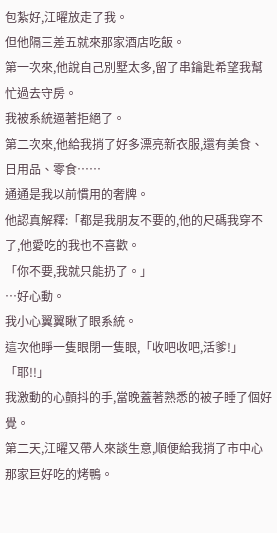包紮好,江曜放走了我。
但他隔三差五就來那家酒店吃飯。
第一次來,他說自己別墅太多,留了串鑰匙希望我幫忙過去守房。
我被系統逼著拒絕了。
第二次來,他給我捎了好多漂亮新衣服,還有美食、日用品、零食……
通通是我以前慣用的奢牌。
他認真解釋:「都是我朋友不要的,他的尺碼我穿不了,他愛吃的我也不喜歡。
「你不要,我就只能扔了。」
…好心動。
我小心翼翼瞅了眼系統。
這次他睜一隻眼閉一隻眼,「收吧收吧,活爹!」
「耶!!」
我激動的心顫抖的手,當晚蓋著熟悉的被子睡了個好覺。
第二天,江曜又帶人來談生意,順便給我捎了市中心那家巨好吃的烤鴨。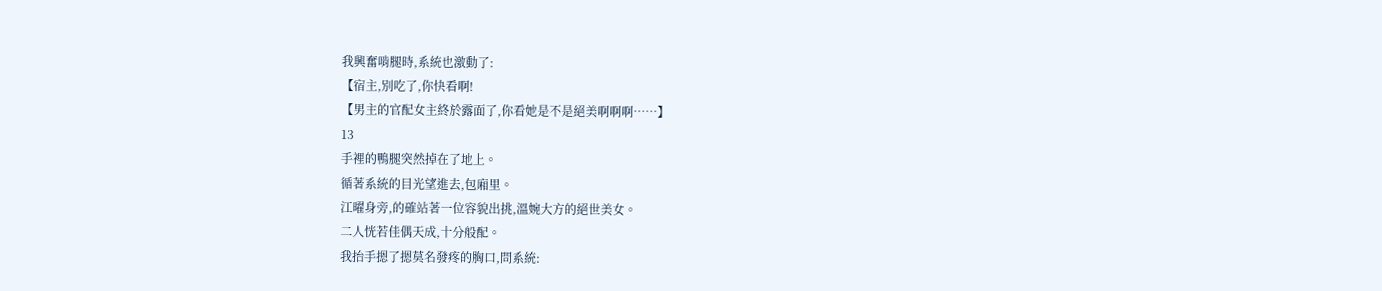我興奮啃腿時,系統也激動了:
【宿主,別吃了,你快看啊!
【男主的官配女主終於露面了,你看她是不是絕美啊啊啊……】
13
手裡的鴨腿突然掉在了地上。
循著系統的目光望進去,包廂里。
江曜身旁,的確站著一位容貌出挑,溫婉大方的絕世美女。
二人恍若佳偶天成,十分般配。
我抬手摁了摁莫名發疼的胸口,問系統: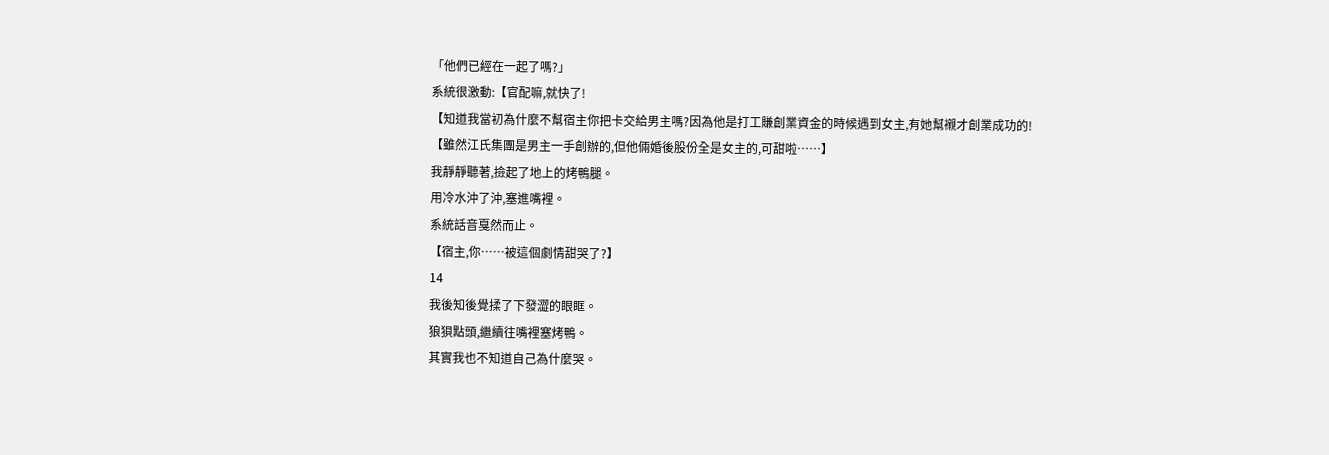「他們已經在一起了嗎?」
系統很激動:【官配嘛,就快了!
【知道我當初為什麼不幫宿主你把卡交給男主嗎?因為他是打工賺創業資金的時候遇到女主,有她幫襯才創業成功的!
【雖然江氏集團是男主一手創辦的,但他倆婚後股份全是女主的,可甜啦……】
我靜靜聽著,撿起了地上的烤鴨腿。
用冷水沖了沖,塞進嘴裡。
系統話音戛然而止。
【宿主,你……被這個劇情甜哭了?】
14
我後知後覺揉了下發澀的眼眶。
狼狽點頭,繼續往嘴裡塞烤鴨。
其實我也不知道自己為什麼哭。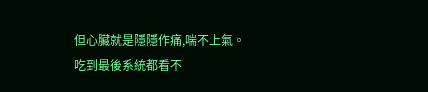但心臟就是隱隱作痛,喘不上氣。
吃到最後系統都看不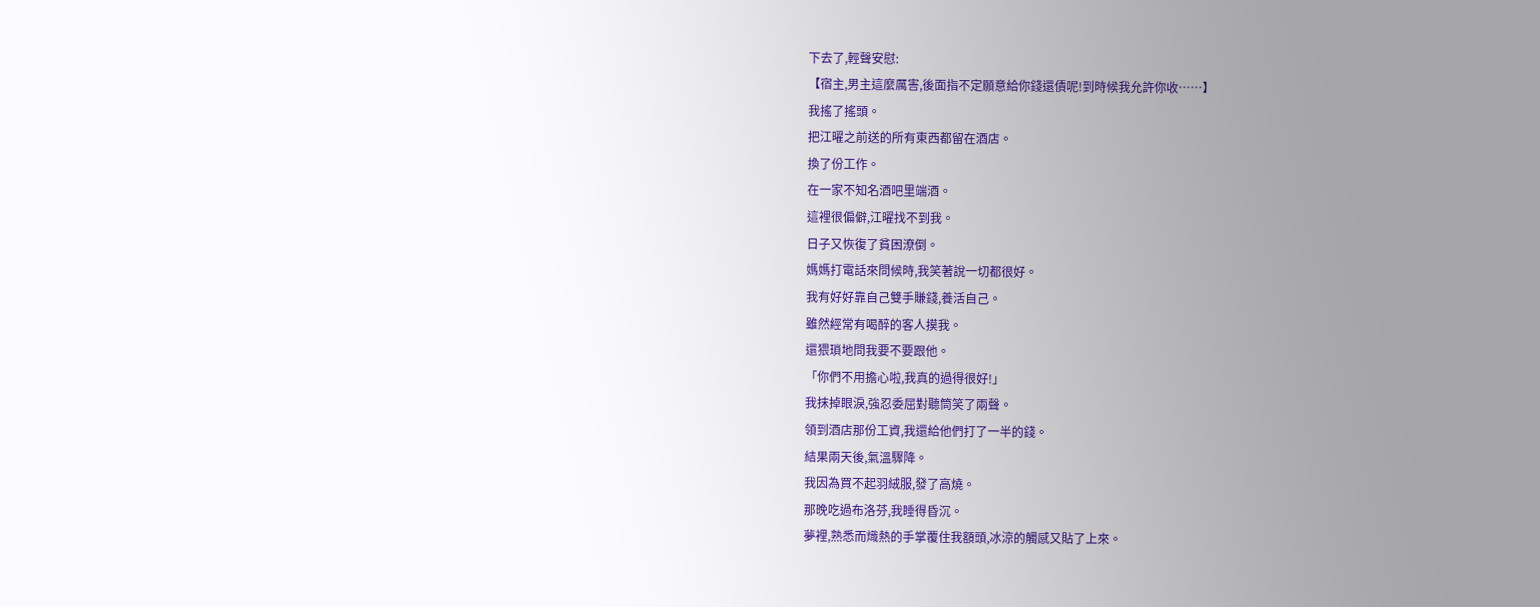下去了,輕聲安慰:
【宿主,男主這麼厲害,後面指不定願意給你錢還債呢!到時候我允許你收……】
我搖了搖頭。
把江曜之前送的所有東西都留在酒店。
換了份工作。
在一家不知名酒吧里端酒。
這裡很偏僻,江曜找不到我。
日子又恢復了貧困潦倒。
媽媽打電話來問候時,我笑著說一切都很好。
我有好好靠自己雙手賺錢,養活自己。
雖然經常有喝醉的客人摸我。
還猥瑣地問我要不要跟他。
「你們不用擔心啦,我真的過得很好!」
我抹掉眼淚,強忍委屈對聽筒笑了兩聲。
領到酒店那份工資,我還給他們打了一半的錢。
結果兩天後,氣溫驟降。
我因為買不起羽絨服,發了高燒。
那晚吃過布洛芬,我睡得昏沉。
夢裡,熟悉而熾熱的手掌覆住我額頭,冰涼的觸感又貼了上來。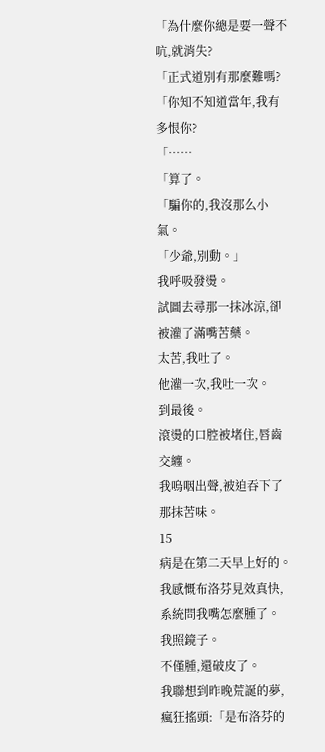「為什麼你總是要一聲不吭,就消失?
「正式道別有那麼難嗎?
「你知不知道當年,我有多恨你?
「……
「算了。
「騙你的,我沒那么小氣。
「少爺,別動。」
我呼吸發燙。
試圖去尋那一抹冰涼,卻被灌了滿嘴苦藥。
太苦,我吐了。
他灌一次,我吐一次。
到最後。
滾燙的口腔被堵住,唇齒交纏。
我嗚咽出聲,被迫吞下了那抹苦味。
15
病是在第二天早上好的。
我感慨布洛芬見效真快,系統問我嘴怎麼腫了。
我照鏡子。
不僅腫,還破皮了。
我聯想到昨晚荒誕的夢,瘋狂搖頭:「是布洛芬的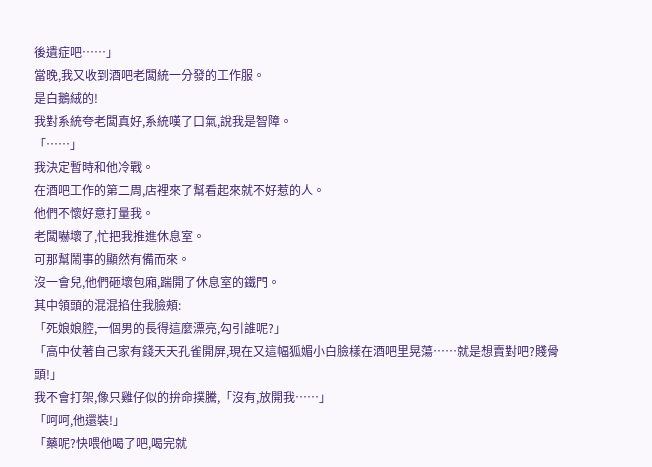後遺症吧……」
當晚,我又收到酒吧老闆統一分發的工作服。
是白鵝絨的!
我對系統夸老闆真好,系統嘆了口氣,說我是智障。
「……」
我決定暫時和他冷戰。
在酒吧工作的第二周,店裡來了幫看起來就不好惹的人。
他們不懷好意打量我。
老闆嚇壞了,忙把我推進休息室。
可那幫鬧事的顯然有備而來。
沒一會兒,他們砸壞包廂,踹開了休息室的鐵門。
其中領頭的混混掐住我臉頰:
「死娘娘腔,一個男的長得這麼漂亮,勾引誰呢?」
「高中仗著自己家有錢天天孔雀開屏,現在又這幅狐媚小白臉樣在酒吧里晃蕩……就是想賣對吧?賤骨頭!」
我不會打架,像只雞仔似的拚命撲騰,「沒有,放開我……」
「呵呵,他還裝!」
「藥呢?快喂他喝了吧,喝完就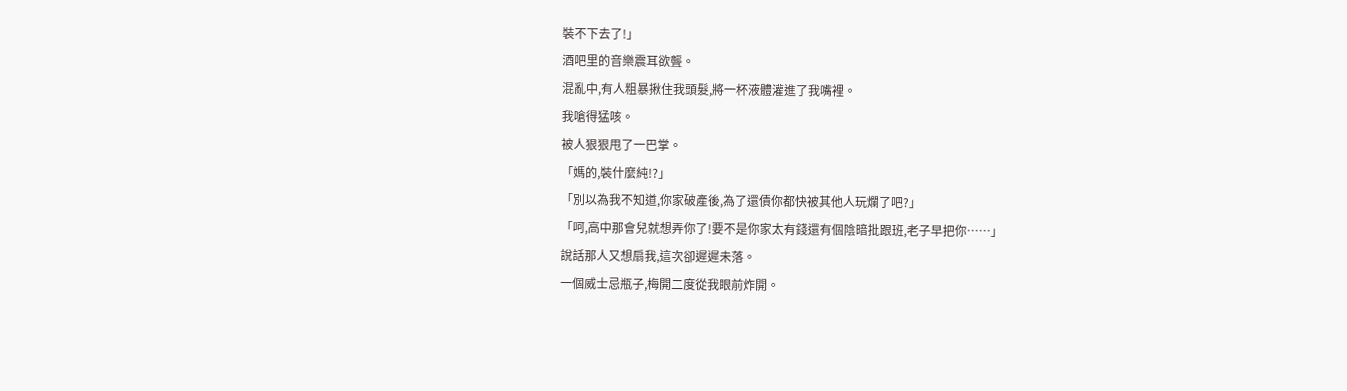裝不下去了!」
酒吧里的音樂震耳欲聾。
混亂中,有人粗暴揪住我頭髮,將一杯液體灌進了我嘴裡。
我嗆得猛咳。
被人狠狠甩了一巴掌。
「媽的,裝什麼純!?」
「別以為我不知道,你家破產後,為了還債你都快被其他人玩爛了吧?」
「呵,高中那會兒就想弄你了!要不是你家太有錢還有個陰暗批跟班,老子早把你……」
說話那人又想扇我,這次卻遲遲未落。
一個威士忌瓶子,梅開二度從我眼前炸開。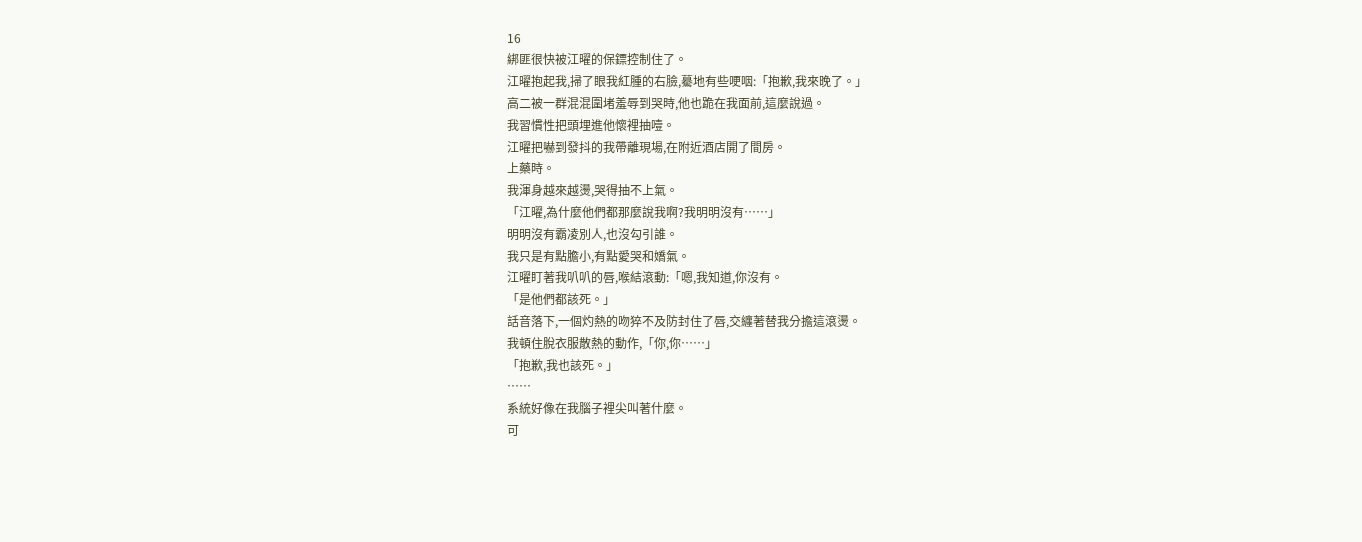16
綁匪很快被江曜的保鏢控制住了。
江曜抱起我,掃了眼我紅腫的右臉,驀地有些哽咽:「抱歉,我來晚了。」
高二被一群混混圍堵羞辱到哭時,他也跪在我面前,這麼說過。
我習慣性把頭埋進他懷裡抽噎。
江曜把嚇到發抖的我帶離現場,在附近酒店開了間房。
上藥時。
我渾身越來越燙,哭得抽不上氣。
「江曜,為什麼他們都那麼說我啊?我明明沒有……」
明明沒有霸凌別人,也沒勾引誰。
我只是有點膽小,有點愛哭和嬌氣。
江曜盯著我叭叭的唇,喉結滾動:「嗯,我知道,你沒有。
「是他們都該死。」
話音落下,一個灼熱的吻猝不及防封住了唇,交纏著替我分擔這滾燙。
我頓住脫衣服散熱的動作,「你,你……」
「抱歉,我也該死。」
……
系統好像在我腦子裡尖叫著什麼。
可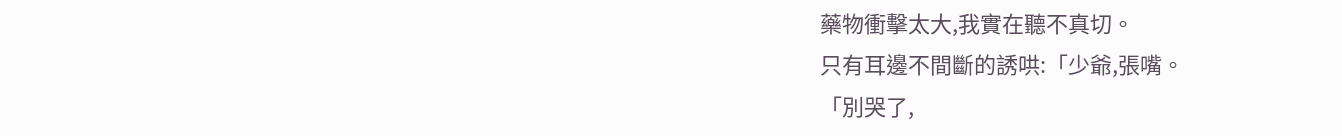藥物衝擊太大,我實在聽不真切。
只有耳邊不間斷的誘哄:「少爺,張嘴。
「別哭了,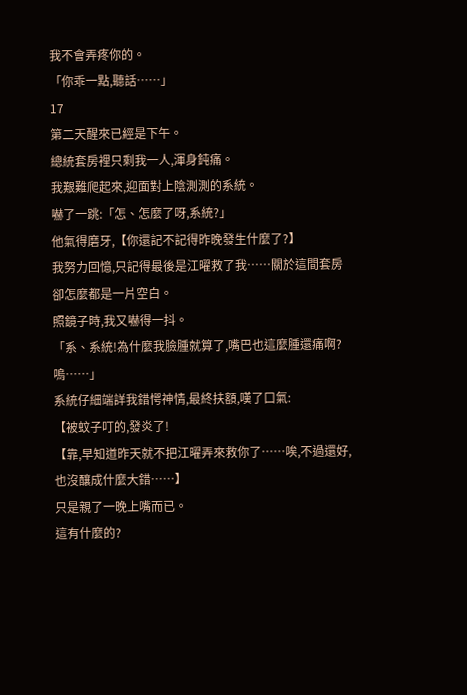我不會弄疼你的。
「你乖一點,聽話……」
17
第二天醒來已經是下午。
總統套房裡只剩我一人,渾身鈍痛。
我艱難爬起來,迎面對上陰測測的系統。
嚇了一跳:「怎、怎麼了呀,系統?」
他氣得磨牙,【你還記不記得昨晚發生什麼了?】
我努力回憶,只記得最後是江曜救了我……關於這間套房卻怎麼都是一片空白。
照鏡子時,我又嚇得一抖。
「系、系統!為什麼我臉腫就算了,嘴巴也這麼腫還痛啊?嗚……」
系統仔細端詳我錯愕神情,最終扶額,嘆了口氣:
【被蚊子叮的,發炎了!
【靠,早知道昨天就不把江曜弄來救你了……唉,不過還好,也沒釀成什麼大錯……】
只是親了一晚上嘴而已。
這有什麼的?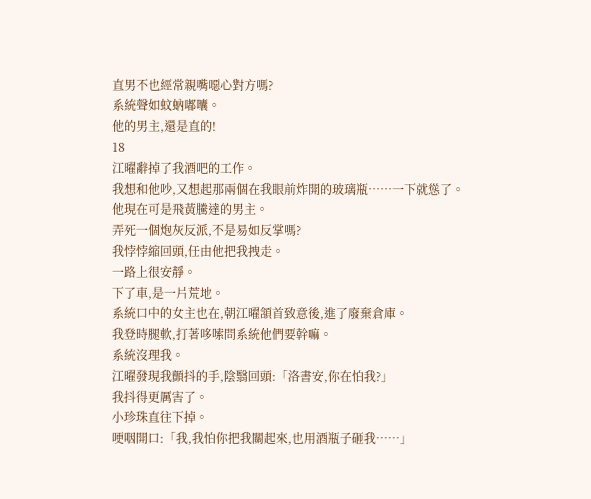直男不也經常親嘴噁心對方嗎?
系統聲如蚊蚋嘟囔。
他的男主,還是直的!
18
江曜辭掉了我酒吧的工作。
我想和他吵,又想起那兩個在我眼前炸開的玻璃瓶……一下就慫了。
他現在可是飛黃騰達的男主。
弄死一個炮灰反派,不是易如反掌嗎?
我悖悖縮回頭,任由他把我拽走。
一路上很安靜。
下了車,是一片荒地。
系統口中的女主也在,朝江曜頷首致意後,進了廢棄倉庫。
我登時腿軟,打著哆嗦問系統他們要幹嘛。
系統沒理我。
江曜發現我顫抖的手,陰翳回頭:「洛書安,你在怕我?」
我抖得更厲害了。
小珍珠直往下掉。
哽咽開口:「我,我怕你把我關起來,也用酒瓶子砸我……」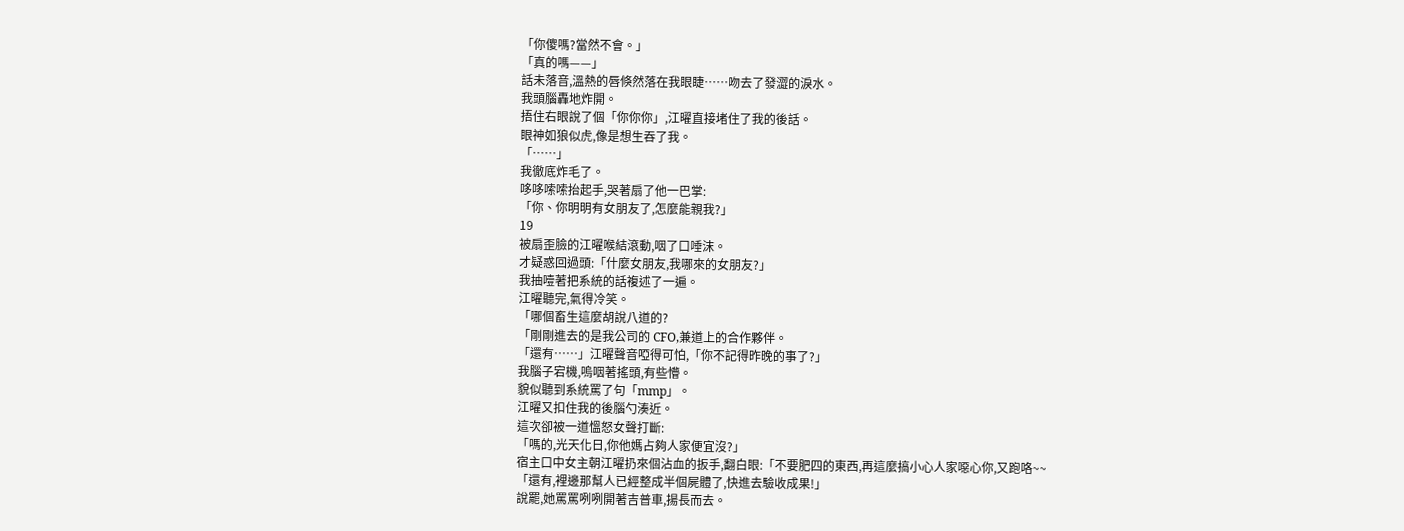「你傻嗎?當然不會。」
「真的嗎——」
話未落音,溫熱的唇倏然落在我眼睫……吻去了發澀的淚水。
我頭腦轟地炸開。
捂住右眼說了個「你你你」,江曜直接堵住了我的後話。
眼神如狼似虎,像是想生吞了我。
「……」
我徹底炸毛了。
哆哆嗦嗦抬起手,哭著扇了他一巴掌:
「你、你明明有女朋友了,怎麼能親我?」
19
被扇歪臉的江曜喉結滾動,咽了口唾沫。
才疑惑回過頭:「什麼女朋友,我哪來的女朋友?」
我抽噎著把系統的話複述了一遍。
江曜聽完,氣得冷笑。
「哪個畜生這麼胡說八道的?
「剛剛進去的是我公司的 CFO,兼道上的合作夥伴。
「還有……」江曜聲音啞得可怕,「你不記得昨晚的事了?」
我腦子宕機,嗚咽著搖頭,有些懵。
貌似聽到系統罵了句「mmp」。
江曜又扣住我的後腦勺湊近。
這次卻被一道慍怒女聲打斷:
「嗎的,光天化日,你他媽占夠人家便宜沒?」
宿主口中女主朝江曜扔來個沾血的扳手,翻白眼:「不要肥四的東西,再這麼搞小心人家噁心你,又跑咯~~
「還有,裡邊那幫人已經整成半個屍體了,快進去驗收成果!」
說罷,她罵罵咧咧開著吉普車,揚長而去。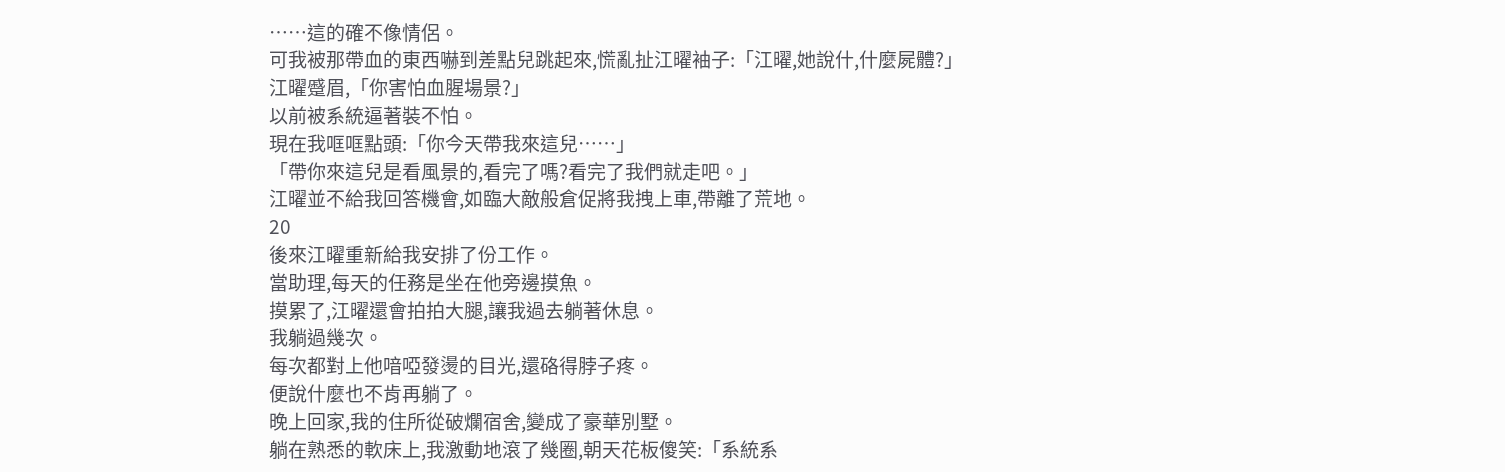……這的確不像情侶。
可我被那帶血的東西嚇到差點兒跳起來,慌亂扯江曜袖子:「江曜,她說什,什麼屍體?」
江曜蹙眉,「你害怕血腥場景?」
以前被系統逼著裝不怕。
現在我哐哐點頭:「你今天帶我來這兒……」
「帶你來這兒是看風景的,看完了嗎?看完了我們就走吧。」
江曜並不給我回答機會,如臨大敵般倉促將我拽上車,帶離了荒地。
20
後來江曜重新給我安排了份工作。
當助理,每天的任務是坐在他旁邊摸魚。
摸累了,江曜還會拍拍大腿,讓我過去躺著休息。
我躺過幾次。
每次都對上他喑啞發燙的目光,還硌得脖子疼。
便說什麼也不肯再躺了。
晚上回家,我的住所從破爛宿舍,變成了豪華別墅。
躺在熟悉的軟床上,我激動地滾了幾圈,朝天花板傻笑:「系統系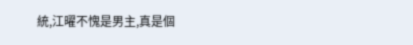統,江曜不愧是男主,真是個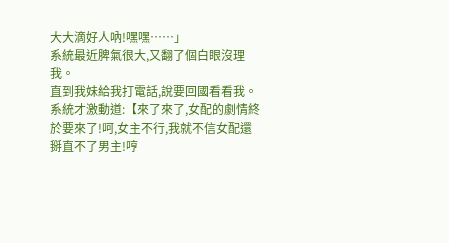大大滴好人吶!嘿嘿……」
系統最近脾氣很大,又翻了個白眼沒理我。
直到我妹給我打電話,說要回國看看我。
系統才激動道:【來了來了,女配的劇情終於要來了!呵,女主不行,我就不信女配還掰直不了男主!哼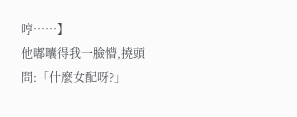哼……】
他嘟囔得我一臉懵,撓頭問:「什麼女配呀?」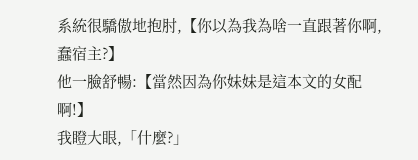系統很驕傲地抱肘,【你以為我為啥一直跟著你啊,蠢宿主?】
他一臉舒暢:【當然因為你妹妹是這本文的女配啊!】
我瞪大眼,「什麼?」